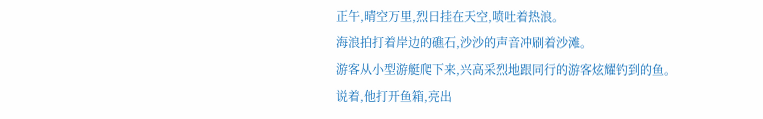正午,晴空万里,烈日挂在天空,喷吐着热浪。
海浪拍打着岸边的礁石,沙沙的声音冲刷着沙滩。
游客从小型游艇爬下来,兴高采烈地跟同行的游客炫耀钓到的鱼。
说着,他打开鱼箱,亮出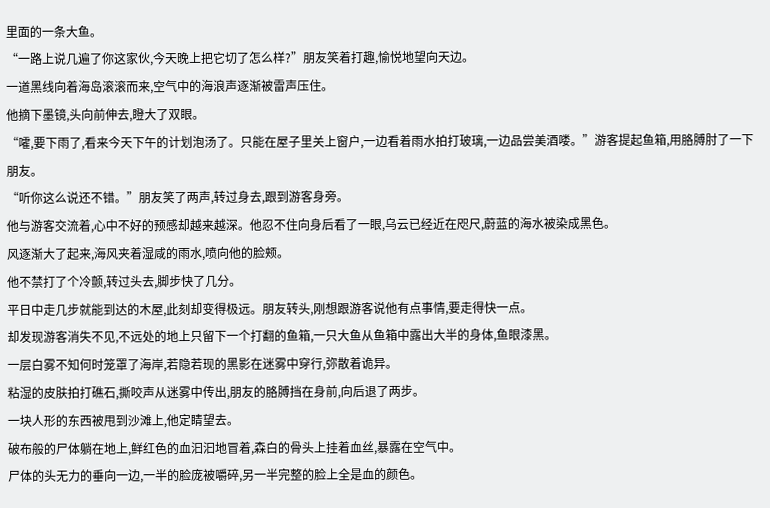里面的一条大鱼。
“一路上说几遍了你这家伙,今天晚上把它切了怎么样?”朋友笑着打趣,愉悦地望向天边。
一道黑线向着海岛滚滚而来,空气中的海浪声逐渐被雷声压住。
他摘下墨镜,头向前伸去,瞪大了双眼。
“嚯,要下雨了,看来今天下午的计划泡汤了。只能在屋子里关上窗户,一边看着雨水拍打玻璃,一边品尝美酒喽。”游客提起鱼箱,用胳膊肘了一下朋友。
“听你这么说还不错。”朋友笑了两声,转过身去,跟到游客身旁。
他与游客交流着,心中不好的预感却越来越深。他忍不住向身后看了一眼,乌云已经近在咫尺,蔚蓝的海水被染成黑色。
风逐渐大了起来,海风夹着湿咸的雨水,喷向他的脸颊。
他不禁打了个冷颤,转过头去,脚步快了几分。
平日中走几步就能到达的木屋,此刻却变得极远。朋友转头,刚想跟游客说他有点事情,要走得快一点。
却发现游客消失不见,不远处的地上只留下一个打翻的鱼箱,一只大鱼从鱼箱中露出大半的身体,鱼眼漆黑。
一层白雾不知何时笼罩了海岸,若隐若现的黑影在迷雾中穿行,弥散着诡异。
粘湿的皮肤拍打礁石,撕咬声从迷雾中传出,朋友的胳膊挡在身前,向后退了两步。
一块人形的东西被甩到沙滩上,他定睛望去。
破布般的尸体躺在地上,鲜红色的血汩汩地冒着,森白的骨头上挂着血丝,暴露在空气中。
尸体的头无力的垂向一边,一半的脸庞被嚼碎,另一半完整的脸上全是血的颜色。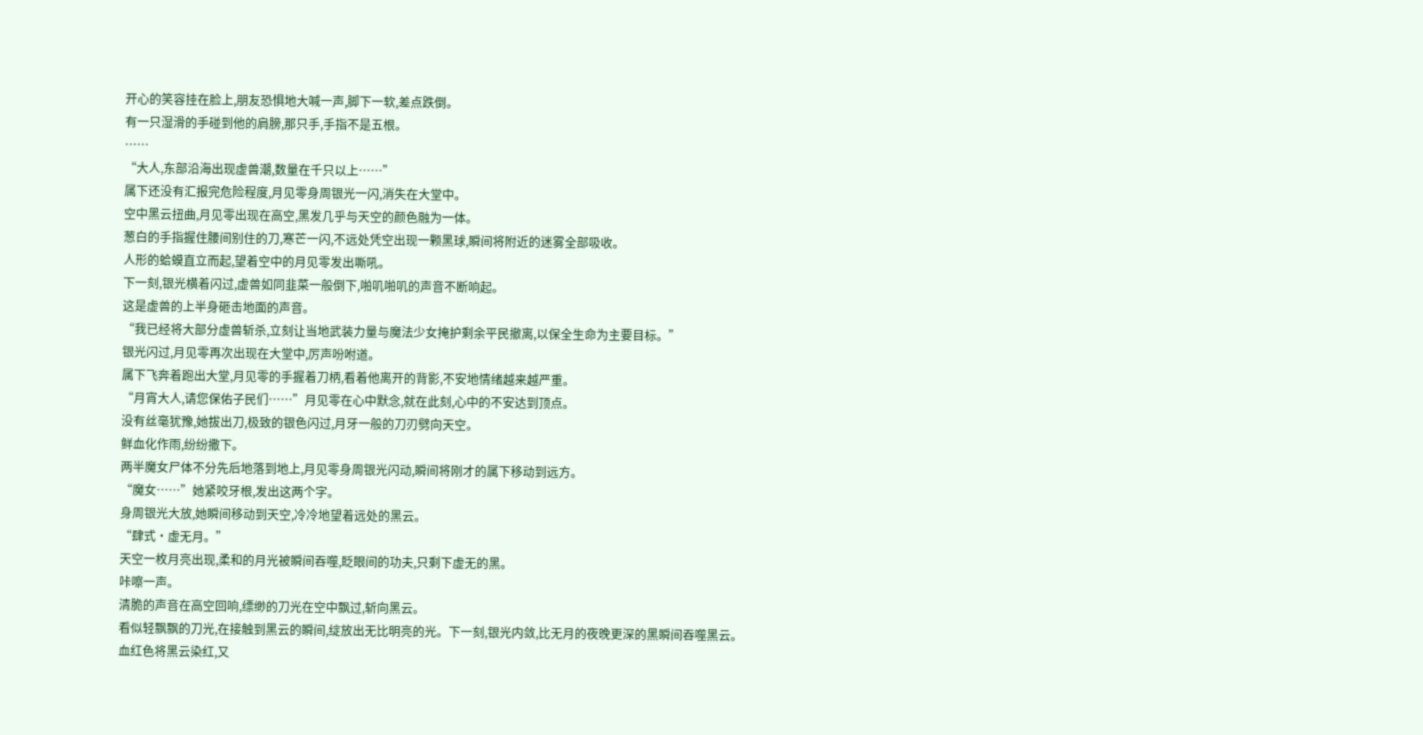开心的笑容挂在脸上,朋友恐惧地大喊一声,脚下一软,差点跌倒。
有一只湿滑的手碰到他的肩膀,那只手,手指不是五根。
……
“大人,东部沿海出现虚兽潮,数量在千只以上……”
属下还没有汇报完危险程度,月见零身周银光一闪,消失在大堂中。
空中黑云扭曲,月见零出现在高空,黑发几乎与天空的颜色融为一体。
葱白的手指握住腰间别住的刀,寒芒一闪,不远处凭空出现一颗黑球,瞬间将附近的迷雾全部吸收。
人形的蛤蟆直立而起,望着空中的月见零发出嘶吼。
下一刻,银光横着闪过,虚兽如同韭菜一般倒下,啪叽啪叽的声音不断响起。
这是虚兽的上半身砸击地面的声音。
“我已经将大部分虚兽斩杀,立刻让当地武装力量与魔法少女掩护剩余平民撤离,以保全生命为主要目标。”
银光闪过,月见零再次出现在大堂中,厉声吩咐道。
属下飞奔着跑出大堂,月见零的手握着刀柄,看着他离开的背影,不安地情绪越来越严重。
“月宵大人,请您保佑子民们……”月见零在心中默念,就在此刻,心中的不安达到顶点。
没有丝毫犹豫,她拔出刀,极致的银色闪过,月牙一般的刀刃劈向天空。
鲜血化作雨,纷纷撒下。
两半魔女尸体不分先后地落到地上,月见零身周银光闪动,瞬间将刚才的属下移动到远方。
“魔女……”她紧咬牙根,发出这两个字。
身周银光大放,她瞬间移动到天空,冷冷地望着远处的黑云。
“肆式·虚无月。”
天空一枚月亮出现,柔和的月光被瞬间吞噬,眨眼间的功夫,只剩下虚无的黑。
咔嚓一声。
清脆的声音在高空回响,缥缈的刀光在空中飘过,斩向黑云。
看似轻飘飘的刀光,在接触到黑云的瞬间,绽放出无比明亮的光。下一刻,银光内敛,比无月的夜晚更深的黑瞬间吞噬黑云。
血红色将黑云染红,又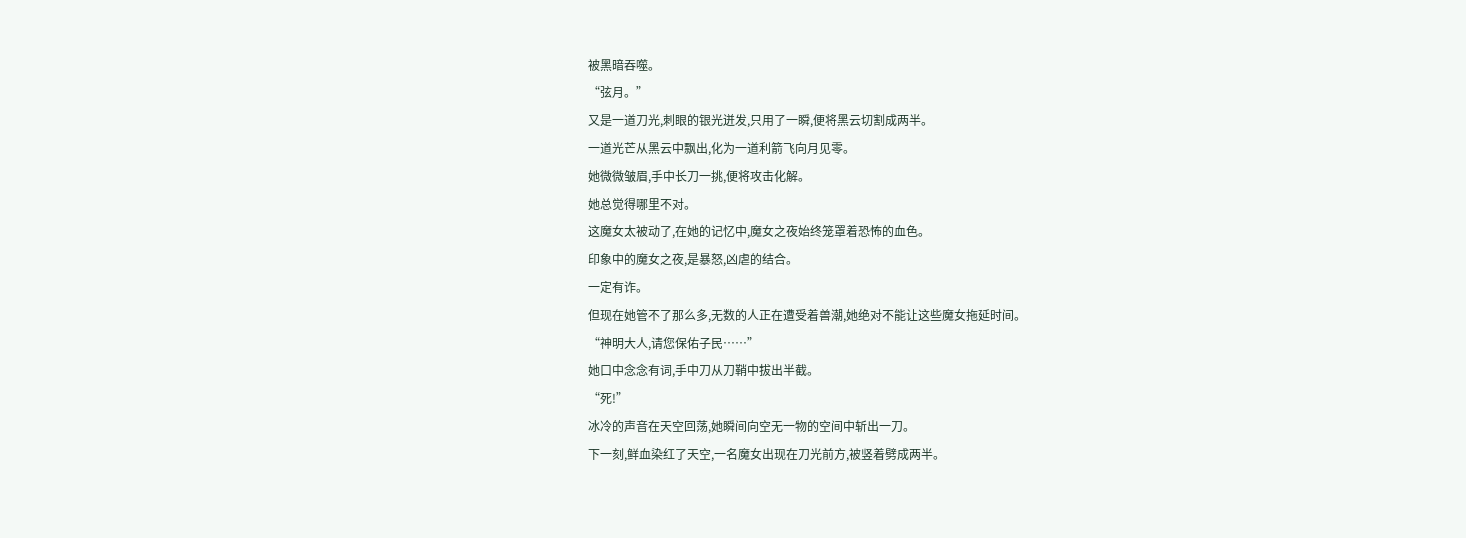被黑暗吞噬。
“弦月。”
又是一道刀光,刺眼的银光迸发,只用了一瞬,便将黑云切割成两半。
一道光芒从黑云中飘出,化为一道利箭飞向月见零。
她微微皱眉,手中长刀一挑,便将攻击化解。
她总觉得哪里不对。
这魔女太被动了,在她的记忆中,魔女之夜始终笼罩着恐怖的血色。
印象中的魔女之夜,是暴怒,凶虐的结合。
一定有诈。
但现在她管不了那么多,无数的人正在遭受着兽潮,她绝对不能让这些魔女拖延时间。
“神明大人,请您保佑子民……”
她口中念念有词,手中刀从刀鞘中拔出半截。
“死!”
冰冷的声音在天空回荡,她瞬间向空无一物的空间中斩出一刀。
下一刻,鲜血染红了天空,一名魔女出现在刀光前方,被竖着劈成两半。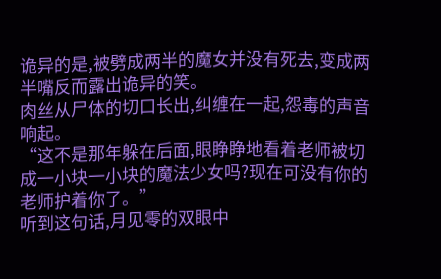诡异的是,被劈成两半的魔女并没有死去,变成两半嘴反而露出诡异的笑。
肉丝从尸体的切口长出,纠缠在一起,怨毒的声音响起。
“这不是那年躲在后面,眼睁睁地看着老师被切成一小块一小块的魔法少女吗?现在可没有你的老师护着你了。”
听到这句话,月见零的双眼中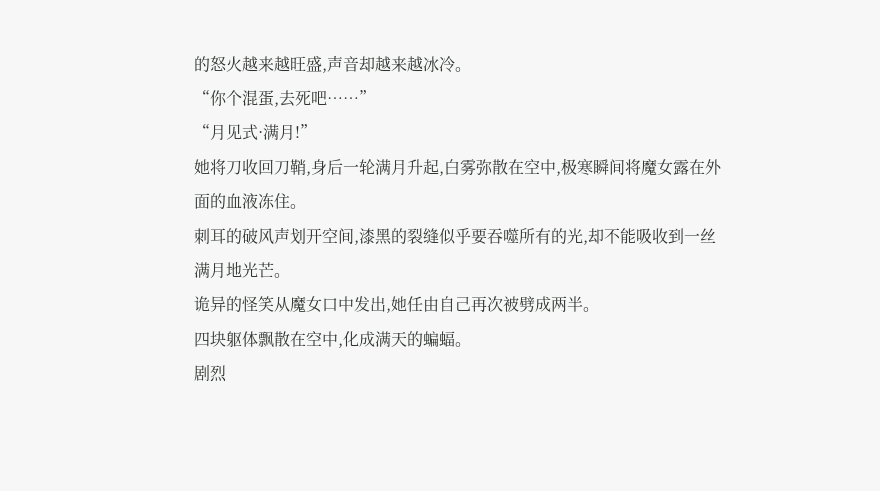的怒火越来越旺盛,声音却越来越冰冷。
“你个混蛋,去死吧……”
“月见式·满月!”
她将刀收回刀鞘,身后一轮满月升起,白雾弥散在空中,极寒瞬间将魔女露在外面的血液冻住。
刺耳的破风声划开空间,漆黑的裂缝似乎要吞噬所有的光,却不能吸收到一丝满月地光芒。
诡异的怪笑从魔女口中发出,她任由自己再次被劈成两半。
四块躯体飘散在空中,化成满天的蝙蝠。
剧烈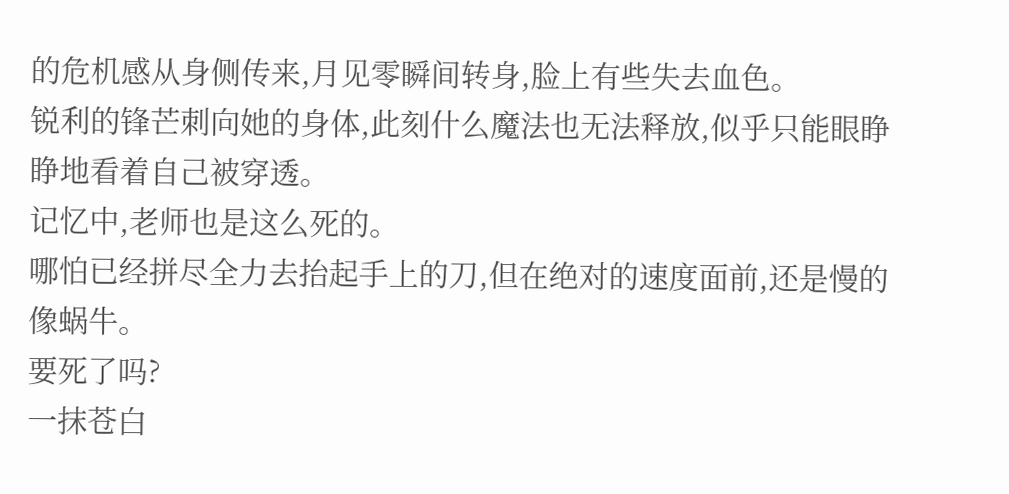的危机感从身侧传来,月见零瞬间转身,脸上有些失去血色。
锐利的锋芒刺向她的身体,此刻什么魔法也无法释放,似乎只能眼睁睁地看着自己被穿透。
记忆中,老师也是这么死的。
哪怕已经拼尽全力去抬起手上的刀,但在绝对的速度面前,还是慢的像蜗牛。
要死了吗?
一抹苍白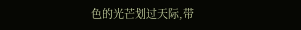色的光芒划过天际,带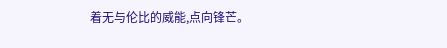着无与伦比的威能,点向锋芒。